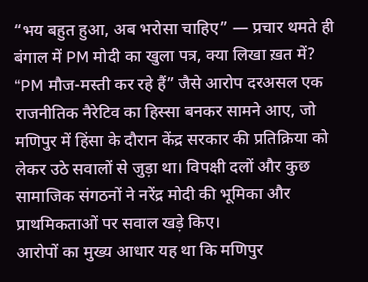“भय बहुत हुआ, अब भरोसा चाहिए” — प्रचार थमते ही बंगाल में PM मोदी का खुला पत्र, क्या लिखा ख़त में?
“PM मौज-मस्ती कर रहे हैं” जैसे आरोप दरअसल एक राजनीतिक नैरेटिव का हिस्सा बनकर सामने आए, जो मणिपुर में हिंसा के दौरान केंद्र सरकार की प्रतिक्रिया को लेकर उठे सवालों से जुड़ा था। विपक्षी दलों और कुछ सामाजिक संगठनों ने नरेंद्र मोदी की भूमिका और प्राथमिकताओं पर सवाल खड़े किए।
आरोपों का मुख्य आधार यह था कि मणिपुर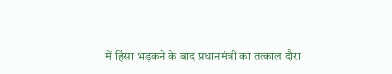में हिंसा भड़कने के बाद प्रधानमंत्री का तत्काल दौरा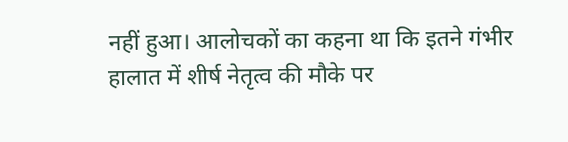नहीं हुआ। आलोचकों का कहना था कि इतने गंभीर हालात में शीर्ष नेतृत्व की मौके पर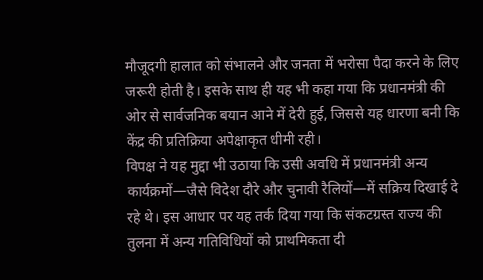मौजूदगी हालात को संभालने और जनता में भरोसा पैदा करने के लिए जरूरी होती है। इसके साथ ही यह भी कहा गया कि प्रधानमंत्री की ओर से सार्वजनिक बयान आने में देरी हुई, जिससे यह धारणा बनी कि केंद्र की प्रतिक्रिया अपेक्षाकृत धीमी रही।
विपक्ष ने यह मुद्दा भी उठाया कि उसी अवधि में प्रधानमंत्री अन्य कार्यक्रमों—जैसे विदेश दौरे और चुनावी रैलियों—में सक्रिय दिखाई दे रहे थे। इस आधार पर यह तर्क दिया गया कि संकटग्रस्त राज्य की तुलना में अन्य गतिविधियों को प्राथमिकता दी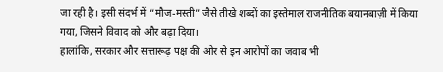जा रही है। इसी संदर्भ में “मौज-मस्ती” जैसे तीखे शब्दों का इस्तेमाल राजनीतिक बयानबाज़ी में किया गया, जिसने विवाद को और बढ़ा दिया।
हालांकि, सरकार और सत्तारूढ़ पक्ष की ओर से इन आरोपों का जवाब भी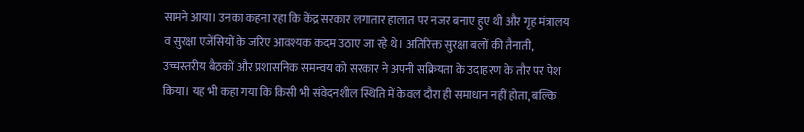सामने आया। उनका कहना रहा कि केंद्र सरकार लगातार हालात पर नजर बनाए हुए थी और गृह मंत्रालय व सुरक्षा एजेंसियों के जरिए आवश्यक कदम उठाए जा रहे थे। अतिरिक्त सुरक्षा बलों की तैनाती, उच्चस्तरीय बैठकों और प्रशासनिक समन्वय को सरकार ने अपनी सक्रियता के उदाहरण के तौर पर पेश किया। यह भी कहा गया कि किसी भी संवेदनशील स्थिति में केवल दौरा ही समाधान नहीं होता, बल्कि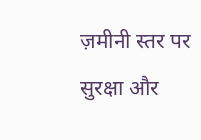ज़मीनी स्तर पर सुरक्षा और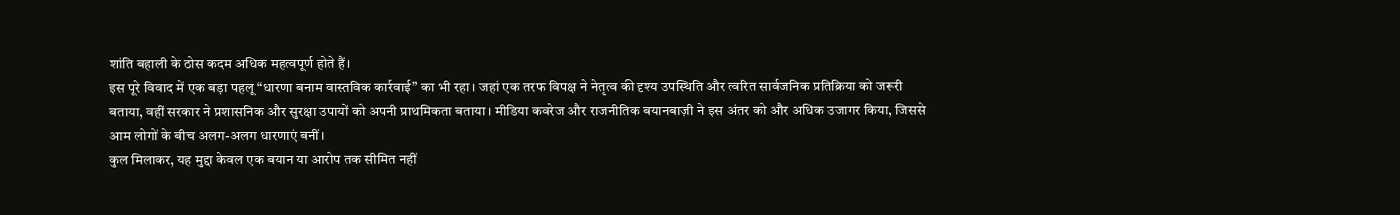शांति बहाली के ठोस कदम अधिक महत्वपूर्ण होते हैं।
इस पूरे विवाद में एक बड़ा पहलू “धारणा बनाम वास्तविक कार्रवाई” का भी रहा। जहां एक तरफ विपक्ष ने नेतृत्व की दृश्य उपस्थिति और त्वरित सार्वजनिक प्रतिक्रिया को जरूरी बताया, वहीं सरकार ने प्रशासनिक और सुरक्षा उपायों को अपनी प्राथमिकता बताया। मीडिया कवरेज और राजनीतिक बयानबाज़ी ने इस अंतर को और अधिक उजागर किया, जिससे आम लोगों के बीच अलग-अलग धारणाएं बनीं।
कुल मिलाकर, यह मुद्दा केवल एक बयान या आरोप तक सीमित नहीं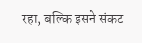रहा, बल्कि इसने संकट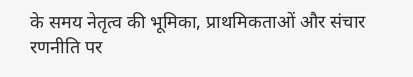के समय नेतृत्व की भूमिका, प्राथमिकताओं और संचार रणनीति पर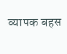व्यापक बहस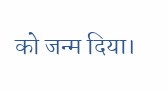को जन्म दिया।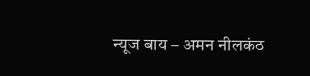न्यूज बाय – अमन नीलकंठ